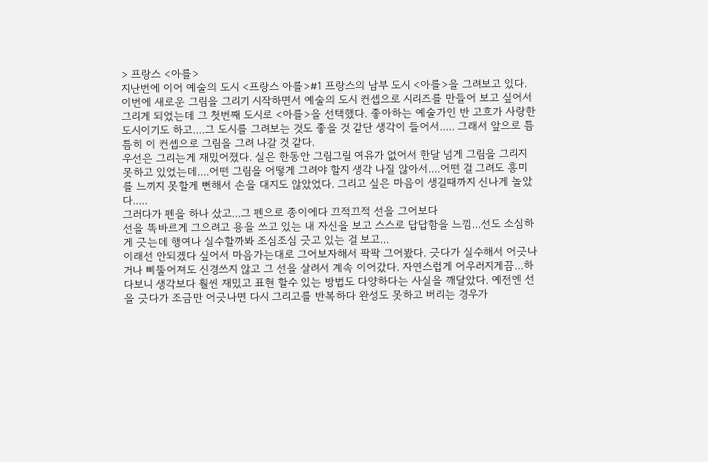> 프랑스 <아를>
지난번에 이어 예술의 도시 <프랑스 아를>#1 프랑스의 남부 도시 <아를>을 그려보고 있다. 이번에 새로운 그림을 그리기 시작하면서 예술의 도시 컨셉으로 시리즈를 만들어 보고 싶어서 그리게 되었는데 그 첫번째 도시로 <아를>을 선택했다. 좋아하는 예술가인 반 고흐가 사랑한 도시이기도 하고....그 도시를 그려보는 것도 좋을 것 같단 생각이 들어서..... 그래서 앞으로 틈틈히 이 컨셉으로 그림을 그려 나갈 것 같다.
우선은 그리는게 재밌어졌다. 실은 한동안 그림그릴 여유가 없어서 한달 넘게 그림을 그리지 못하고 있었는데....어떤 그림을 어떻게 그려야 할지 생각 나질 않아서....어떤 걸 그려도 흥미를 느끼지 못할게 뻔해서 손을 대지도 않았었다. 그리고 싶은 마음이 생길때까지 신나게 놀았다.....
그러다가 펜을 하나 샀고...그 펜으로 종이에다 끄적끄적 선을 그어보다
선을 똑바르게 그으려고 용을 쓰고 있는 내 자신을 보고 스스로 답답함을 느낌...선도 소심하게 긋는데 행여나 실수할까봐 조심조심 긋고 있는 걸 보고...
이래선 안되겠다 싶어서 마음가는대로 그어보자해서 팍팍 그어봤다. 긋다가 실수해서 어긋나거나 삐뚤어져도 신경쓰지 않고 그 선을 살려서 계속 이어갔다. 자연스럽게 어우러지게끔...하다보니 생각보다 훨씬 재밌고 표현 할수 있는 방법도 다양하다는 사실을 깨달았다. 예전엔 선을 긋다가 조금만 어긋나면 다시 그리고를 반복하다 완성도 못하고 버리는 경우가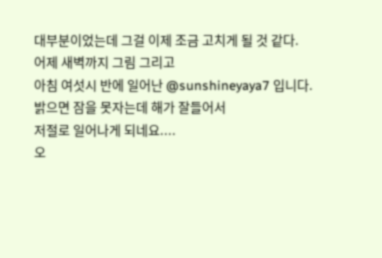대부분이었는데 그걸 이제 조금 고치게 될 것 같다.
어제 새벽까지 그림 그리고
아침 여섯시 반에 일어난 @sunshineyaya7 입니다.
밝으면 잠을 못자는데 해가 잘들어서
저절로 일어나게 되네요....
오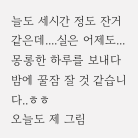늘도 세시간 정도 잔거같은데....실은 어제도...
몽롱한 하루를 보내다 밤에 꿀잠 잘 것 같습니다..ㅎㅎ
오늘도 제 그림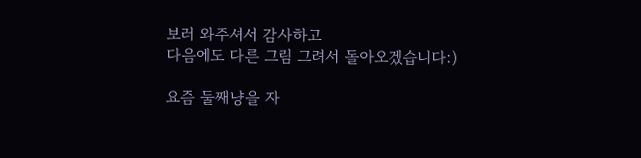보러 와주셔서 감사하고
다음에도 다른 그림 그려서 돌아오겠습니다:)

요즘 둘째냥을 자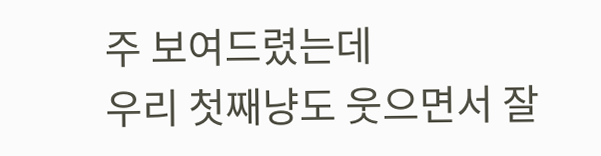주 보여드렸는데
우리 첫째냥도 웃으면서 잘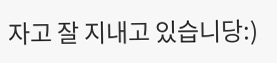자고 잘 지내고 있습니당:)